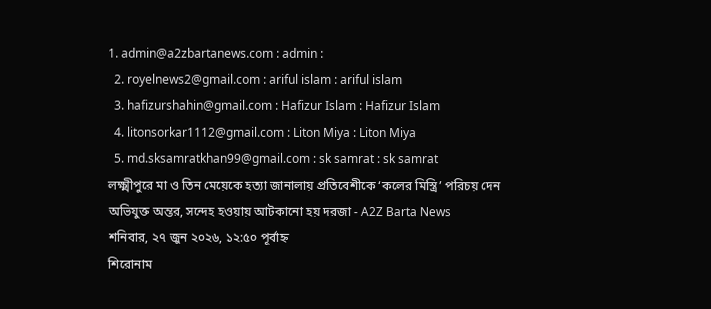1. admin@a2zbartanews.com : admin :
  2. royelnews2@gmail.com : ariful islam : ariful islam
  3. hafizurshahin@gmail.com : Hafizur Islam : Hafizur Islam
  4. litonsorkar1112@gmail.com : Liton Miya : Liton Miya
  5. md.sksamratkhan99@gmail.com : sk samrat : sk samrat
লক্ষ্মীপুরে মা ও তিন মেয়েকে হত্যা জানালায় প্রতিবেশীকে ‘কলের মিস্ত্রি’ পরিচয় দেন অভিযুক্ত অন্তর, সন্দেহ হওয়ায় আটকানো হয় দরজা - A2Z Barta News
শনিবার, ২৭ জুন ২০২৬, ১২:৫০ পূর্বাহ্ন
শিরোনাম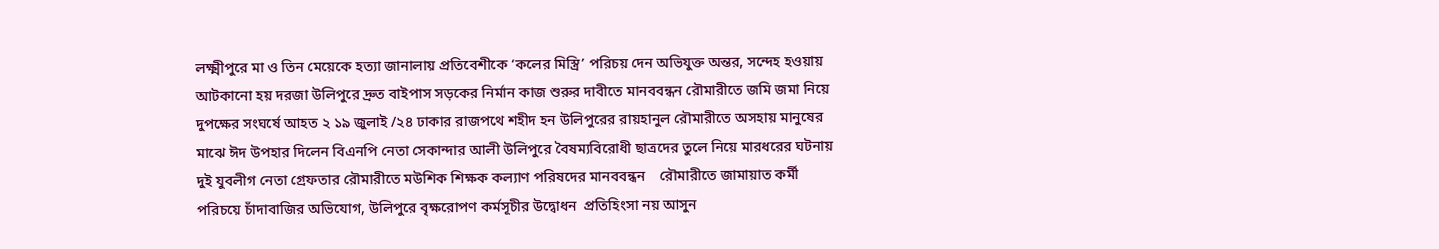লক্ষ্মীপুরে মা ও তিন মেয়েকে হত্যা জানালায় প্রতিবেশীকে ‘কলের মিস্ত্রি’ পরিচয় দেন অভিযুক্ত অন্তর, সন্দেহ হওয়ায় আটকানো হয় দরজা উলিপুরে দ্রুত বাইপাস সড়কের নির্মান কাজ শুরুর দাবীতে মানববন্ধন রৌমারীতে জমি জমা নিয়ে দুপক্ষের সংঘর্ষে আহত ২ ১৯ জুলাই /২৪ ঢাকার রাজপথে শহীদ হন উলিপুরের রায়হানুল রৌমারীতে অসহায় মানুষের মাঝে ঈদ উপহার দিলেন বিএনপি নেতা সেকান্দার আলী উলিপুরে বৈষম্যবিরোধী ছাত্রদের তুলে নিয়ে মারধরের ঘটনায় দুই যুবলীগ নেতা গ্রেফতার রৌমারীতে মউশিক শিক্ষক কল্যাণ পরিষদের মানববন্ধন    রৌমারীতে জামায়াত কর্মী পরিচয়ে চাঁদাবাজির অভিযোগ, উলিপুরে বৃক্ষরোপণ কর্মসূচীর উদ্বোধন  প্রতিহিংসা নয় আসুন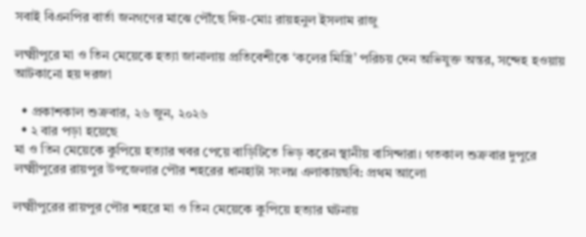সবাই বিএনপির বার্তা জনগণের মাঝে পৌঁছে দিয়-মোঃ রায়হনুল ইসলাম রাজু

লক্ষ্মীপুরে মা ও তিন মেয়েকে হত্যা জানালায় প্রতিবেশীকে ‘কলের মিস্ত্রি’ পরিচয় দেন অভিযুক্ত অন্তর, সন্দেহ হওয়ায় আটকানো হয় দরজা

  • প্রকাশকাল শুক্রবার, ২৬ জুন, ২০২৬
  • ২ বার পড়া হয়েছে
মা ও তিন মেয়েকে কুপিয়ে হত্যার খবর পেয়ে বাড়িটিতে ভিড় করেন স্থানীয় বাসিন্দারা। গতকাল শুক্রবার দুপুরে লক্ষ্মীপুরের রায়পুর উপজেলার পৌর শহরের ধানহাটা সংলগ্ন এলাকায়ছবি: প্রথম আলো

লক্ষ্মীপুরের রায়পুর পৌর শহরে মা ও তিন মেয়েকে কুপিয়ে হত্যার ঘটনায়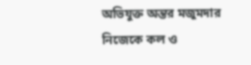অভিযুক্ত অন্তর মজুমদার নিজেকে কল ও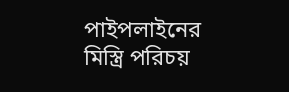পাইপলাইনের মিস্ত্রি পরিচয়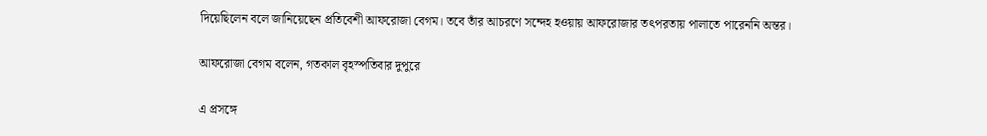দিয়েছিলেন বলে জানিয়েছেন প্রতিবেশী আফরোজা বেগম। তবে তাঁর আচরণে সন্দেহ হওয়ায় আফরোজার তৎপরতায় পালাতে পারেননি অন্তর।

আফরোজা বেগম বলেন, গতকাল বৃহস্পতিবার দুপুরে

এ প্রসঙ্গে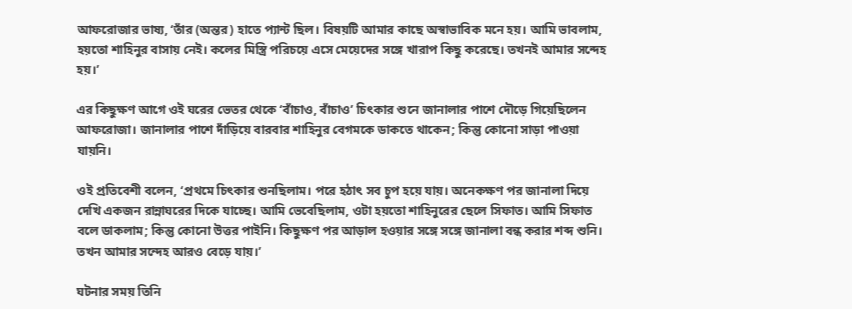আফরোজার ভাষ্য, ‘তাঁর (অন্তর) হাতে প্যান্ট ছিল। বিষয়টি আমার কাছে অস্বাভাবিক মনে হয়। আমি ভাবলাম, হয়তো শাহিনুর বাসায় নেই। কলের মিস্ত্রি পরিচয়ে এসে মেয়েদের সঙ্গে খারাপ কিছু করেছে। তখনই আমার সন্দেহ হয়।’

এর কিছুক্ষণ আগে ওই ঘরের ভেতর থেকে ‘বাঁচাও, বাঁচাও’ চিৎকার শুনে জানালার পাশে দৌড়ে গিয়েছিলেন আফরোজা। জানালার পাশে দাঁড়িয়ে বারবার শাহিনুর বেগমকে ডাকতে থাকেন; কিন্তু কোনো সাড়া পাওয়া যায়নি।

ওই প্রতিবেশী বলেন, ‘প্রথমে চিৎকার শুনছিলাম। পরে হঠাৎ সব চুপ হয়ে যায়। অনেকক্ষণ পর জানালা দিয়ে দেখি একজন রান্নাঘরের দিকে যাচ্ছে। আমি ভেবেছিলাম, ওটা হয়তো শাহিনুরের ছেলে সিফাত। আমি সিফাত বলে ডাকলাম; কিন্তু কোনো উত্তর পাইনি। কিছুক্ষণ পর আড়াল হওয়ার সঙ্গে সঙ্গে জানালা বন্ধ করার শব্দ শুনি। তখন আমার সন্দেহ আরও বেড়ে যায়।’

ঘটনার সময় তিনি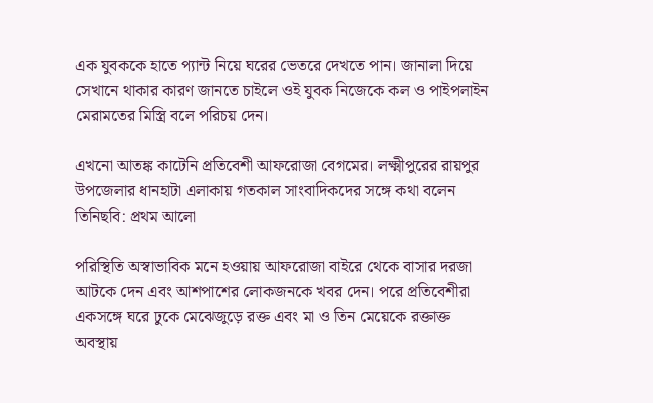এক যুবককে হাতে প্যান্ট নিয়ে ঘরের ভেতরে দেখতে পান। জানালা দিয়ে সেখানে থাকার কারণ জানতে চাইলে ওই যুবক নিজেকে কল ও পাইপলাইন মেরামতের মিস্ত্রি বলে পরিচয় দেন।

এখনো আতঙ্ক কাটেনি প্রতিবেশী আফরোজা বেগমের। লক্ষ্মীপুরের রায়পুর উপজেলার ধানহাটা এলাকায় গতকাল সাংবাদিকদের সঙ্গে কথা বলেন তিনিছবি: প্রথম আলো

পরিস্থিতি অস্বাভাবিক মনে হওয়ায় আফরোজা বাইরে থেকে বাসার দরজা আটকে দেন এবং আশপাশের লোকজনকে খবর দেন। পরে প্রতিবেশীরা একসঙ্গে ঘরে ঢুকে মেঝেজুড়ে রক্ত এবং মা ও তিন মেয়েকে রক্তাক্ত অবস্থায়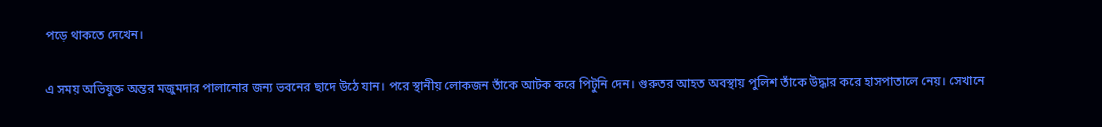পড়ে থাকতে দেখেন।

এ সময় অভিযুক্ত অন্তর মজুমদার পালানোর জন্য ভবনের ছাদে উঠে যান। পরে স্থানীয় লোকজন তাঁকে আটক করে পিটুনি দেন। গুরুতর আহত অবস্থায় পুলিশ তাঁকে উদ্ধার করে হাসপাতালে নেয়। সেখানে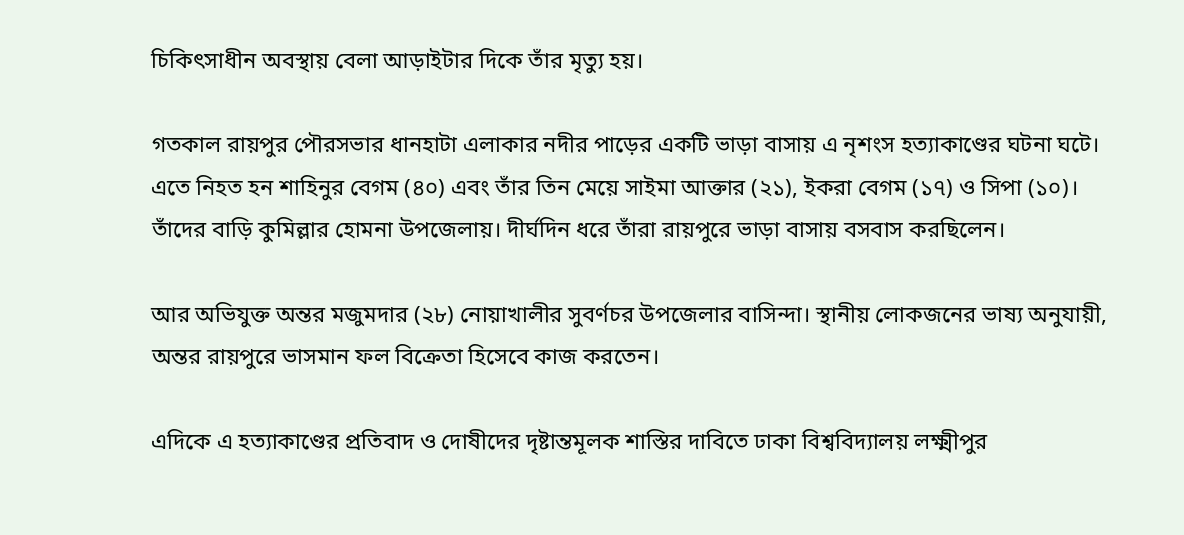চিকিৎসাধীন অবস্থায় বেলা আড়াইটার দিকে তাঁর মৃত্যু হয়।

গতকাল রায়পুর পৌরসভার ধানহাটা এলাকার নদীর পাড়ের একটি ভাড়া বাসায় এ নৃশংস হত্যাকাণ্ডের ঘটনা ঘটে। এতে নিহত হন শাহিনুর বেগম (৪০) এবং তাঁর তিন মেয়ে সাইমা আক্তার (২১), ইকরা বেগম (১৭) ও সিপা (১০)। তাঁদের বাড়ি কুমিল্লার হোমনা উপজেলায়। দীর্ঘদিন ধরে তাঁরা রায়পুরে ভাড়া বাসায় বসবাস করছিলেন।

আর অভিযুক্ত অন্তর মজুমদার (২৮) নোয়াখালীর সুবর্ণচর উপজেলার বাসিন্দা। স্থানীয় লোকজনের ভাষ্য অনুযায়ী, অন্তর রায়পুরে ভাসমান ফল বিক্রেতা হিসেবে কাজ করতেন।

এদিকে এ হত্যাকাণ্ডের প্রতিবাদ ও দোষীদের দৃষ্টান্তমূলক শাস্তির দাবিতে ঢাকা বিশ্ববিদ্যালয় লক্ষ্মীপুর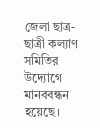জেলা ছাত্র-ছাত্রী কল্যাণ সমিতির উদ্যোগে মানববন্ধন হয়েছে।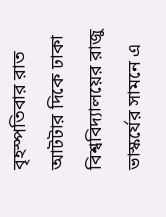বৃহস্পতিবার রাত আটটার দিকে ঢাকা বিশ্ববিদ্যালয়ের রাজু ভাস্কর্যের সামনে এ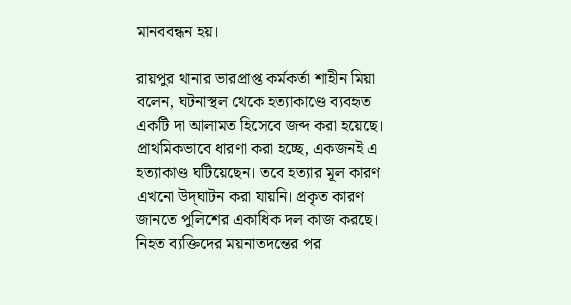মানববন্ধন হয়।

রায়পুর থানার ভারপ্রাপ্ত কর্মকর্তা শাহীন মিয়া বলেন, ঘটনাস্থল থেকে হত্যাকাণ্ডে ব্যবহৃত একটি দা আলামত হিসেবে জব্দ করা হয়েছে। প্রাথমিকভাবে ধারণা করা হচ্ছে, একজনই এ হত্যাকাণ্ড ঘটিয়েছেন। তবে হত্যার মূল কারণ এখনো উদ্‌ঘাটন করা যায়নি। প্রকৃত কারণ জানতে পুলিশের একাধিক দল কাজ করছে। নিহত ব্যক্তিদের ময়নাতদন্তের পর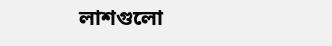লাশগুলো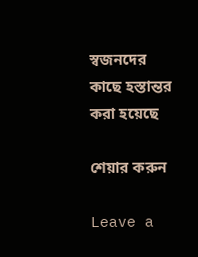স্বজনদের কাছে হস্তান্তর করা হয়েছে

শেয়ার করুন

Leave a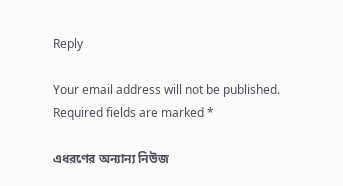Reply

Your email address will not be published. Required fields are marked *

এধরণের অন্যান্য নিউজ